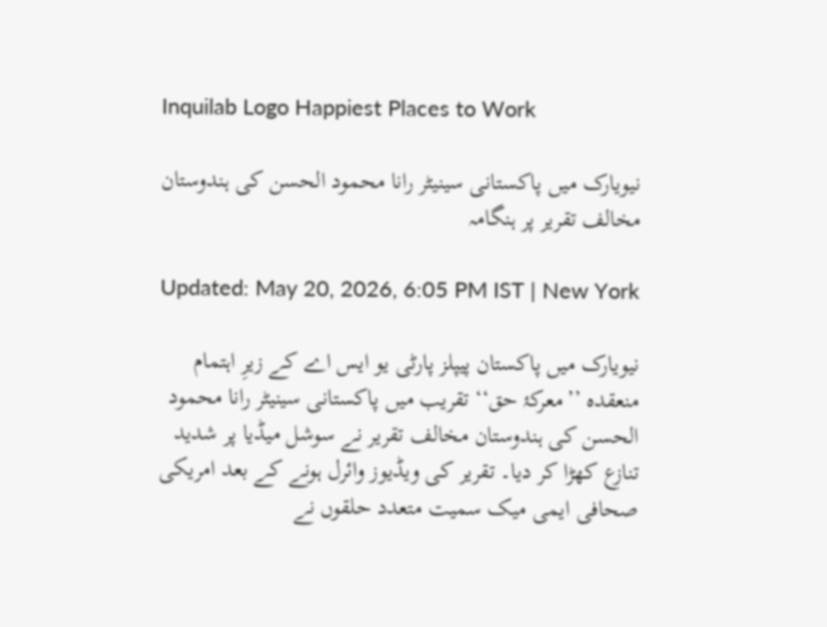Inquilab Logo Happiest Places to Work

نیویارک میں پاکستانی سینیٹر رانا محمود الحسن کی ہندوستان مخالف تقریر پر ہنگامہ

Updated: May 20, 2026, 6:05 PM IST | New York

نیویارک میں پاکستان پیپلز پارٹی یو ایس اے کے زیرِ اہتمام منعقدہ ’’معرکۂ حق‘‘ تقریب میں پاکستانی سینیٹر رانا محمود الحسن کی ہندوستان مخالف تقریر نے سوشل میڈیا پر شدید تنازع کھڑا کر دیا۔ تقریر کی ویڈیوز وائرل ہونے کے بعد امریکی صحافی ایمی میک سمیت متعدد حلقوں نے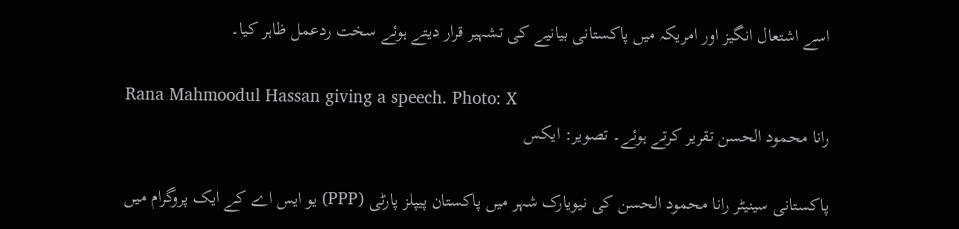اسے اشتعال انگیز اور امریکہ میں پاکستانی بیانیے کی تشہیر قرار دیتے ہوئے سخت ردعمل ظاہر کیا۔

Rana Mahmoodul Hassan giving a speech. Photo: X
رانا محمود الحسن تقریر کرتے ہوئے۔ تصویر: ایکس

پاکستانی سینیٹر رانا محمود الحسن کی نیویارک شہر میں پاکستان پیپلز پارٹی (PPP) یو ایس اے کے ایک پروگرام میں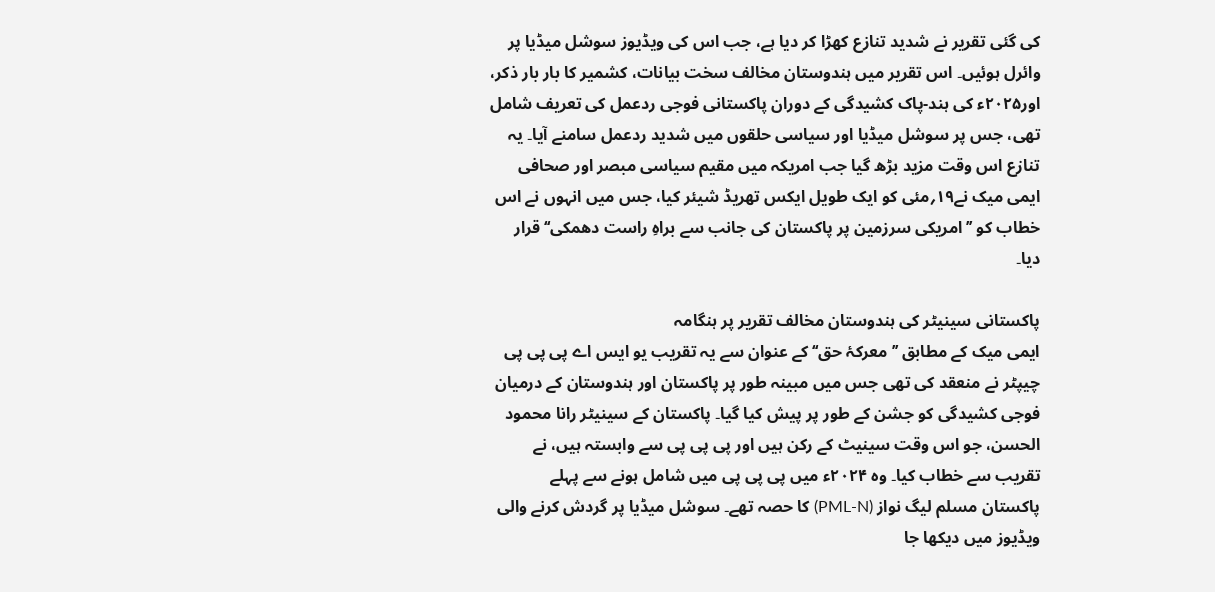کی گئی تقریر نے شدید تنازع کھڑا کر دیا ہے، جب اس کی ویڈیوز سوشل میڈیا پر وائرل ہوئیں۔ اس تقریر میں ہندوستان مخالف سخت بیانات، کشمیر کا بار بار ذکر، اور۲۰۲۵ء کی ہند-پاک کشیدگی کے دوران پاکستانی فوجی ردعمل کی تعریف شامل تھی، جس پر سوشل میڈیا اور سیاسی حلقوں میں شدید ردعمل سامنے آیا۔ یہ تنازع اس وقت مزید بڑھ گیا جب امریکہ میں مقیم سیاسی مبصر اور صحافی ایمی میک نے۱۹؍مئی کو ایک طویل ایکس تھریڈ شیئر کیا، جس میں انہوں نے اس خطاب کو ’’امریکی سرزمین پر پاکستان کی جانب سے براہِ راست دھمکی‘‘ قرار دیا۔

پاکستانی سینیٹر کی ہندوستان مخالف تقریر پر ہنگامہ
ایمی میک کے مطابق ’’معرکۂ حق‘‘ کے عنوان سے یہ تقریب یو ایس اے پی پی پی چیپٹر نے منعقد کی تھی جس میں مبینہ طور پر پاکستان اور ہندوستان کے درمیان فوجی کشیدگی کو جشن کے طور پر پیش کیا گیا۔ پاکستان کے سینیٹر رانا محمود الحسن، جو اس وقت سینیٹ کے رکن ہیں اور پی پی پی سے وابستہ ہیں، نے تقریب سے خطاب کیا۔ وہ ۲۰۲۴ء میں پی پی پی میں شامل ہونے سے پہلے پاکستان مسلم لیگ نواز (PML-N) کا حصہ تھے۔ سوشل میڈیا پر گردش کرنے والی ویڈیوز میں دیکھا جا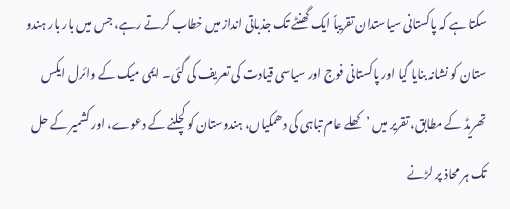سکتا ہے کہ پاکستانی سیاستدان تقریباً ایک گھنٹے تک جذباتی انداز میں خطاب کرتے رہے، جس میں بار بار ہندو ستان کو نشانہ بنایا گیا اور پاکستانی فوج اور سیاسی قیادت کی تعریف کی گئی۔ ایمی میک کے وائرل ایکس تھریڈ کے مطابق، تقریر میں ’کھلے عام تباہی کی دھمکیاں، ہندوستان کو کچلنے کے دعوے، اور کشمیر کے حل تک ہر محاذ پر لڑنے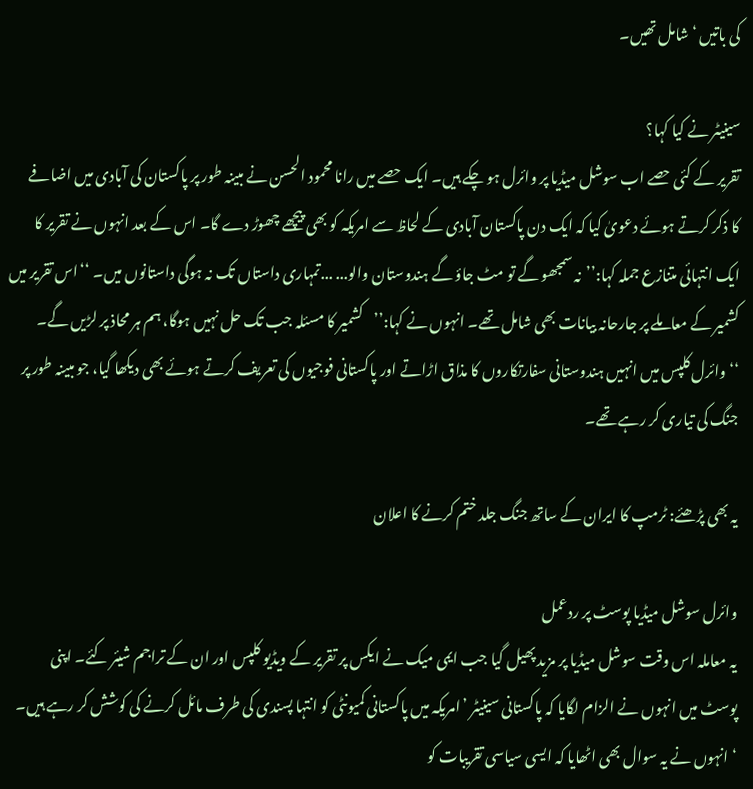کی باتیں ‘ شامل تھیں۔

سینیٹر نے کیا کہا؟
تقریر کے کئی حصے اب سوشل میڈیا پر وائرل ہو چکے ہیں۔ ایک حصے میں رانا محمود الحسن نے مبینہ طور پر پاکستان کی آبادی میں اضافے کا ذکر کرتے ہوئے دعویٰ کیا کہ ایک دن پاکستان آبادی کے لحاظ سے امریکہ کو بھی پیچھے چھوڑ دے گا۔ اس کے بعد انہوں نے تقریر کا ایک انتہائی متنازع جملہ کہا:’’نہ سمجھو گے تو مٹ جاؤ گے ہندوستان والو... ...تمہاری داستاں تک نہ ہوگی داستانوں میں۔ ‘‘اس تقریر میں کشمیر کے معاملے پر جارحانہ بیانات بھی شامل تھے۔ انہوں نے کہا:’’کشمیر کا مسئلہ جب تک حل نہیں ہوگا، ہم ہر محاذ پر لڑیں گے۔ ‘‘وائرل کلپس میں انہیں ہندوستانی سفارتکاروں کا مذاق اڑاتے اور پاکستانی فوجیوں کی تعریف کرتے ہوئے بھی دیکھا گیا، جو مبینہ طور پر جنگ کی تیاری کر رہے تھے۔

یہ بھی پڑھئے: ٹرمپ کا ایران کے ساتھ جنگ جلد ختم کرنے کا اعلان

وائرل سوشل میڈیا پوسٹ پر ردعمل
یہ معاملہ اس وقت سوشل میڈیا پر مزید پھیل گیا جب ایمی میک نے ایکس پر تقریر کے ویڈیو کلپس اور ان کے تراجم شیئر کئے۔ اپنی پوسٹ میں انہوں نے الزام لگایا کہ پاکستانی سینیٹر ’امریکہ میں پاکستانی کمیونٹی کو انتہا پسندی کی طرف مائل کرنے کی کوشش کر رہے ہیں۔ ‘ انہوں نے یہ سوال بھی اٹھایا کہ ایسی سیاسی تقریبات کو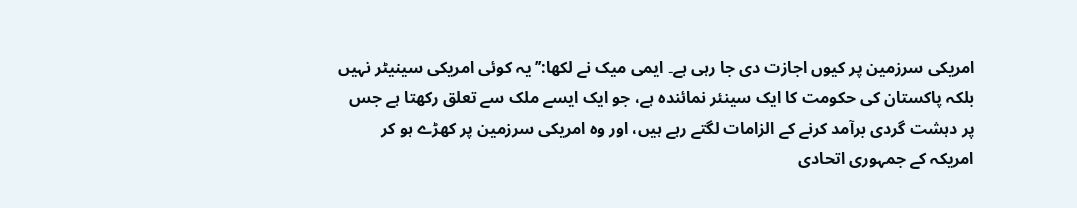امریکی سرزمین پر کیوں اجازت دی جا رہی ہے۔ ایمی میک نے لکھا:’’یہ کوئی امریکی سینیٹر نہیں بلکہ پاکستان کی حکومت کا ایک سینئر نمائندہ ہے، جو ایک ایسے ملک سے تعلق رکھتا ہے جس پر دہشت گردی برآمد کرنے کے الزامات لگتے رہے ہیں، اور وہ امریکی سرزمین پر کھڑے ہو کر امریکہ کے جمہوری اتحادی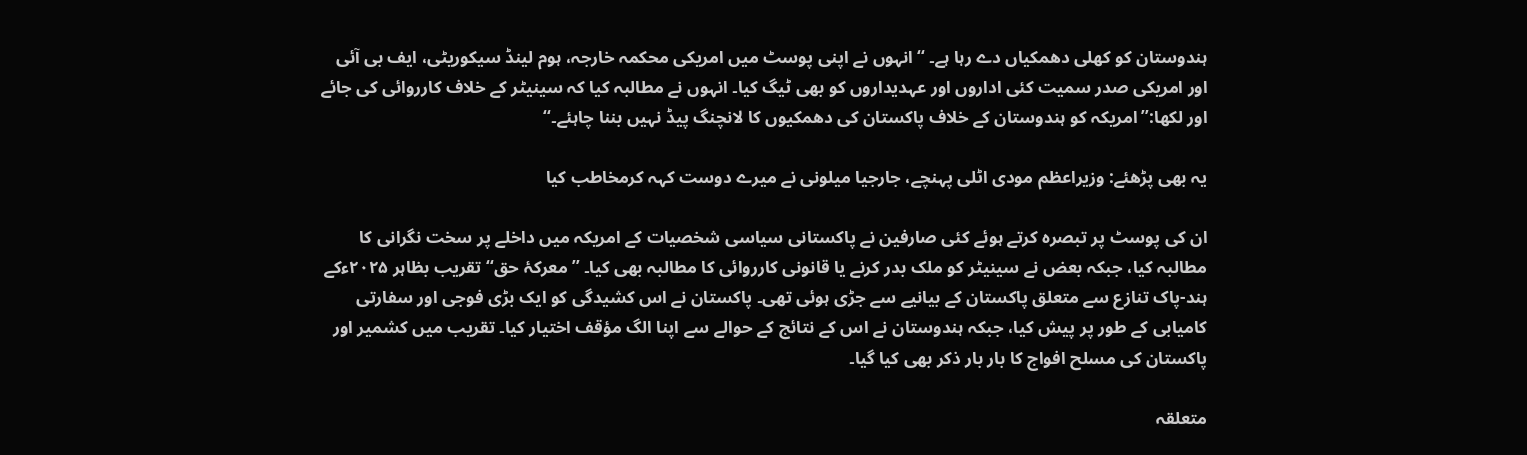ہندوستان کو کھلی دھمکیاں دے رہا ہے۔ ‘‘انہوں نے اپنی پوسٹ میں امریکی محکمہ خارجہ، ہوم لینڈ سیکوریٹی، ایف بی آئی اور امریکی صدر سمیت کئی اداروں اور عہدیداروں کو بھی ٹیگ کیا۔ انہوں نے مطالبہ کیا کہ سینیٹر کے خلاف کارروائی کی جائے اور لکھا:’’امریکہ کو ہندوستان کے خلاف پاکستان کی دھمکیوں کا لانچنگ پیڈ نہیں بننا چاہئے۔‘‘

یہ بھی پڑھئے: وزیراعظم مودی اٹلی پہنچے، جارجیا میلونی نے میرے دوست کہہ کرمخاطب کیا

ان کی پوسٹ پر تبصرہ کرتے ہوئے کئی صارفین نے پاکستانی سیاسی شخصیات کے امریکہ میں داخلے پر سخت نگرانی کا مطالبہ کیا، جبکہ بعض نے سینیٹر کو ملک بدر کرنے یا قانونی کارروائی کا مطالبہ بھی کیا۔ ’’معرکۂ حق‘‘ تقریب بظاہر ۲۰۲۵ءکے ہند-پاک تنازع سے متعلق پاکستان کے بیانیے سے جڑی ہوئی تھی۔ پاکستان نے اس کشیدگی کو ایک بڑی فوجی اور سفارتی کامیابی کے طور پر پیش کیا، جبکہ ہندوستان نے اس کے نتائج کے حوالے سے اپنا الگ مؤقف اختیار کیا۔ تقریب میں کشمیر اور پاکستان کی مسلح افواج کا بار بار ذکر بھی کیا گیا۔

متعلقہ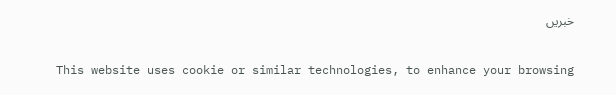خبریں

This website uses cookie or similar technologies, to enhance your browsing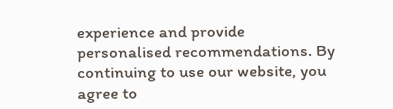experience and provide personalised recommendations. By continuing to use our website, you agree to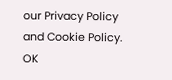our Privacy Policy and Cookie Policy. OK